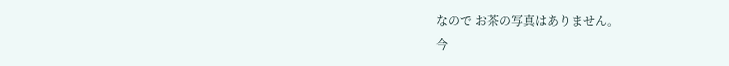なので お茶の写真はありません。
今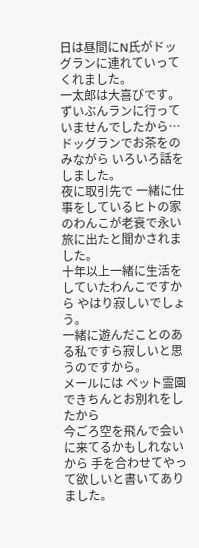日は昼間にN氏がドッグランに連れていってくれました。
一太郎は大喜びです。
ずいぶんランに行っていませんでしたから…
ドッグランでお茶をのみながら いろいろ話をしました。
夜に取引先で 一緒に仕事をしているヒトの家のわんこが老衰で永い旅に出たと聞かされました。
十年以上一緒に生活をしていたわんこですから やはり寂しいでしょう。
一緒に遊んだことのある私ですら寂しいと思うのですから。
メールには ペット霊園できちんとお別れをしたから
今ごろ空を飛んで会いに来てるかもしれないから 手を合わせてやって欲しいと書いてありました。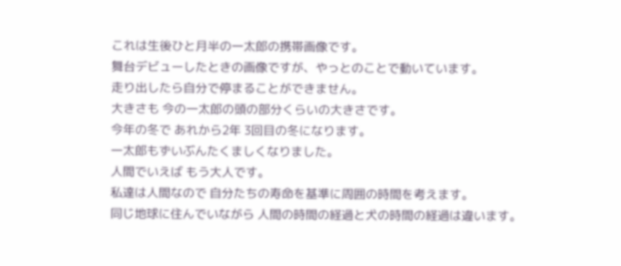これは生後ひと月半の一太郎の携帯画像です。
舞台デビューしたときの画像ですが、やっとのことで動いています。
走り出したら自分で停まることができません。
大きさも 今の一太郎の頭の部分くらいの大きさです。
今年の冬で あれから2年 3回目の冬になります。
一太郎もずいぶんたくましくなりました。
人間でいえば もう大人です。
私達は人間なので 自分たちの寿命を基準に周囲の時間を考えます。
同じ地球に住んでいながら 人間の時間の経過と犬の時間の経過は違います。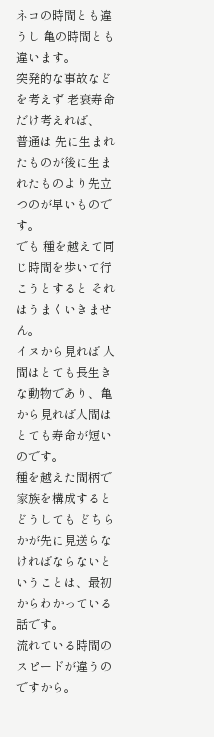ネコの時間とも違うし 亀の時間とも違います。
突発的な事故などを考えず 老衰寿命だけ考えれば、
普通は 先に生まれたものが後に生まれたものより先立つのが早いものです。
でも 種を越えて同じ時間を歩いて行こうとすると それはうまくいきません。
イヌから見れば 人間はとても長生きな動物であり、亀から見れば人間はとても寿命が短いのです。
種を越えた間柄で家族を構成すると どうしても どちらかが先に見送らなければならないということは、最初からわかっている話です。
流れている時間のスピードが違うのですから。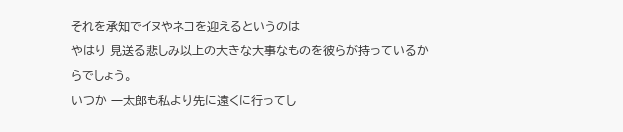それを承知でイヌやネコを迎えるというのは
やはり 見送る悲しみ以上の大きな大事なものを彼らが持っているからでしょう。
いつか 一太郎も私より先に遠くに行ってし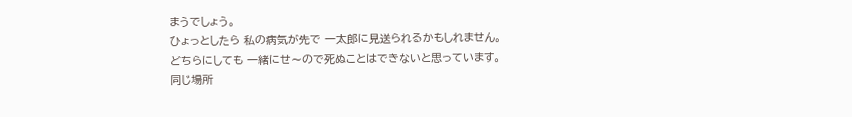まうでしょう。
ひょっとしたら 私の病気が先で 一太郎に見送られるかもしれません。
どちらにしても 一緒にせ〜ので死ぬことはできないと思っています。
同じ場所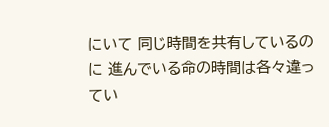にいて 同じ時間を共有しているのに 進んでいる命の時間は各々違ってい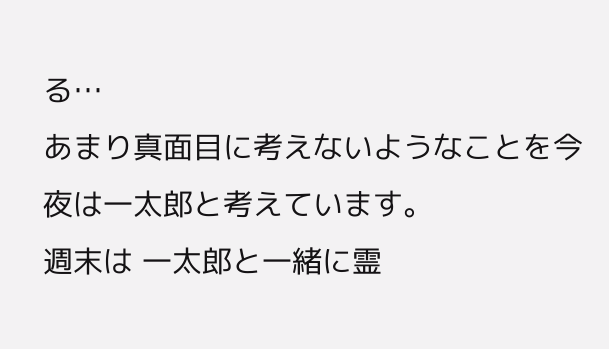る…
あまり真面目に考えないようなことを今夜は一太郎と考えています。
週末は 一太郎と一緒に霊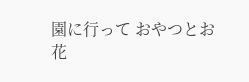園に行って おやつとお花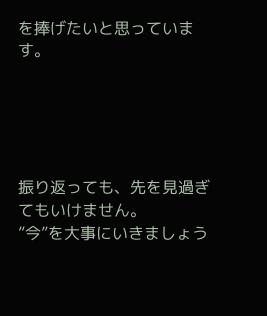を捧げたいと思っています。





振り返っても、先を見過ぎてもいけません。
”今”を大事にいきましょう